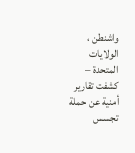واشنطن ، الولايات المتحدة – كشفت تقارير أمنية عن حملة تجسس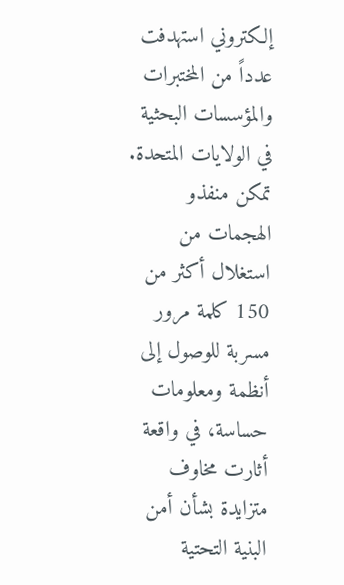إلكتروني استهدفت عدداً من المختبرات والمؤسسات البحثية في الولايات المتحدة. تمكن منفذو الهجمات من استغلال أكثر من 150 كلمة مرور مسربة للوصول إلى أنظمة ومعلومات حساسة، في واقعة أثارت مخاوف متزايدة بشأن أمن البنية التحتية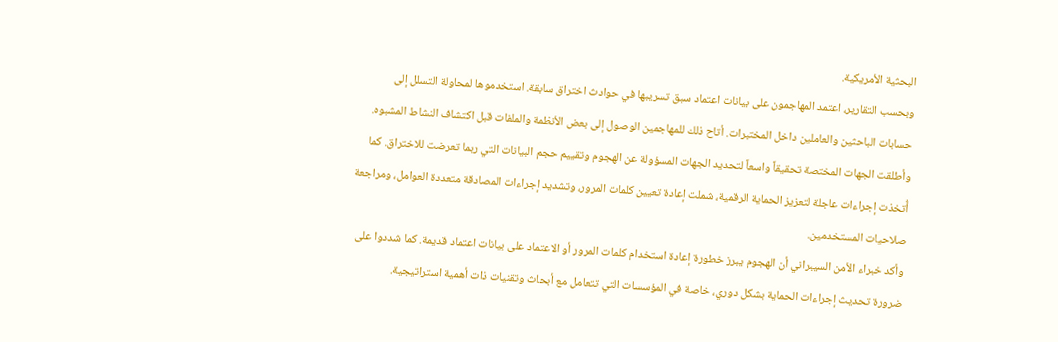البحثية الأمريكية.
وبحسب التقارير، اعتمد المهاجمون على بيانات اعتماد سبق تسريبها في حوادث اختراق سابقة. استخدموها لمحاولة التسلل إلى حسابات الباحثين والعاملين داخل المختبرات. أتاح ذلك للمهاجمين الوصول إلى بعض الأنظمة والملفات قبل اكتشاف النشاط المشبوه.
وأطلقت الجهات المختصة تحقيقاً واسعاً لتحديد الجهات المسؤولة عن الهجوم وتقييم حجم البيانات التي ربما تعرضت للاختراق. كما أُتخذت إجراءات عاجلة لتعزيز الحماية الرقمية، شملت إعادة تعيين كلمات المرور، وتشديد إجراءات المصادقة متعددة العوامل، ومراجعة صلاحيات المستخدمين.
وأكد خبراء الأمن السيبراني أن الهجوم يبرز خطورة إعادة استخدام كلمات المرور أو الاعتماد على بيانات اعتماد قديمة. كما شددوا على ضرورة تحديث إجراءات الحماية بشكل دوري، خاصة في المؤسسات التي تتعامل مع أبحاث وتقنيات ذات أهمية استراتيجية.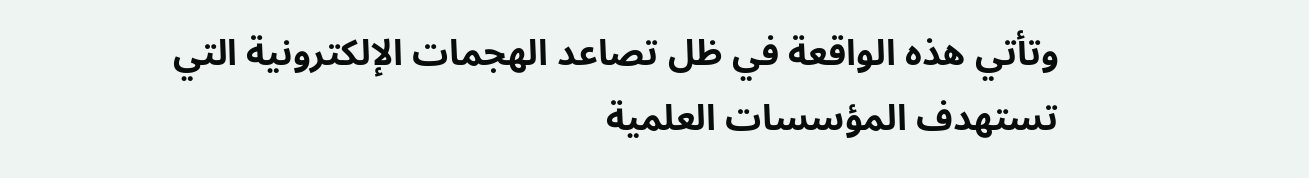وتأتي هذه الواقعة في ظل تصاعد الهجمات الإلكترونية التي تستهدف المؤسسات العلمية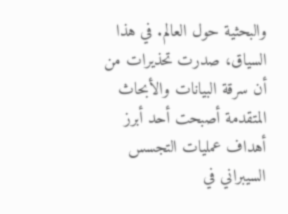والبحثية حول العالم. في هذا السياق، صدرت تحذيرات من أن سرقة البيانات والأبحاث المتقدمة أصبحت أحد أبرز أهداف عمليات التجسس السيبراني في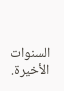السنوات الأخيرة.